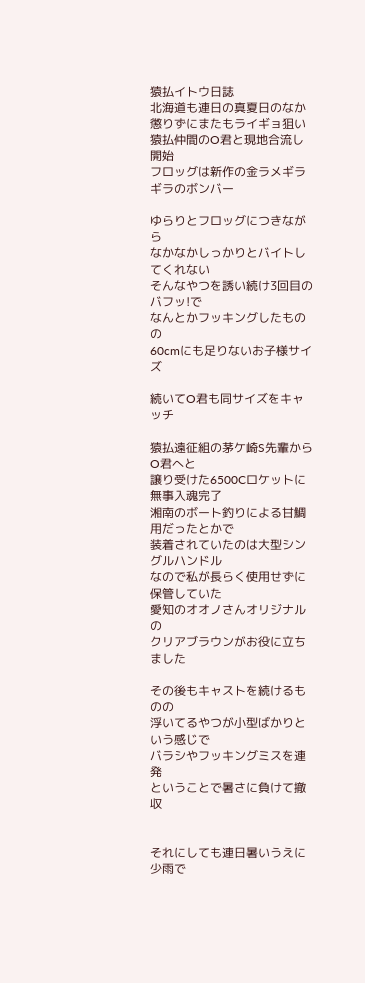猿払イトウ日誌
北海道も連日の真夏日のなか
懲りずにまたもライギョ狙い
猿払仲間のO君と現地合流し開始
フロッグは新作の金ラメギラギラのボンバー

ゆらりとフロッグにつきながら
なかなかしっかりとバイトしてくれない
そんなやつを誘い続け3回目のバフッ!で
なんとかフッキングしたものの
60cmにも足りないお子様サイズ

続いてO君も同サイズをキャッチ

猿払遠征組の茅ケ崎S先輩からO君へと
譲り受けた6500Cロケットに無事入魂完了
湘南のボート釣りによる甘鯛用だったとかで
装着されていたのは大型シングルハンドル
なので私が長らく使用せずに保管していた
愛知のオオノさんオリジナルの
クリアブラウンがお役に立ちました

その後もキャストを続けるものの
浮いてるやつが小型ばかりという感じで
バラシやフッキングミスを連発
ということで暑さに負けて撤収


それにしても連日暑いうえに少雨で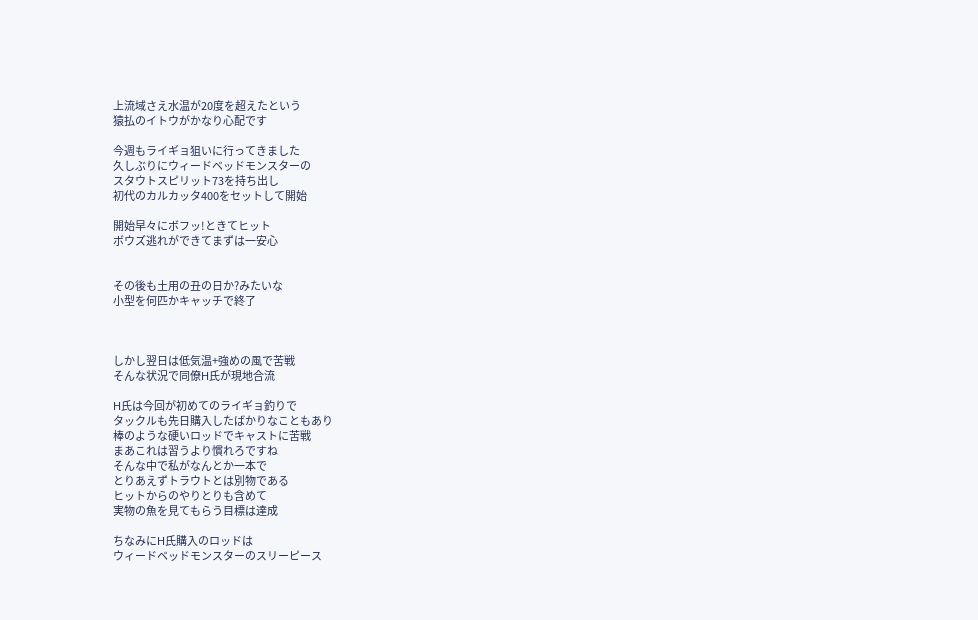上流域さえ水温が20度を超えたという
猿払のイトウがかなり心配です

今週もライギョ狙いに行ってきました
久しぶりにウィードベッドモンスターの
スタウトスピリット73を持ち出し
初代のカルカッタ400をセットして開始

開始早々にボフッ!ときてヒット
ボウズ逃れができてまずは一安心


その後も土用の丑の日か?みたいな
小型を何匹かキャッチで終了



しかし翌日は低気温+強めの風で苦戦
そんな状況で同僚H氏が現地合流

H氏は今回が初めてのライギョ釣りで
タックルも先日購入したばかりなこともあり
棒のような硬いロッドでキャストに苦戦
まあこれは習うより慣れろですね
そんな中で私がなんとか一本で
とりあえずトラウトとは別物である
ヒットからのやりとりも含めて
実物の魚を見てもらう目標は達成

ちなみにH氏購入のロッドは
ウィードベッドモンスターのスリーピース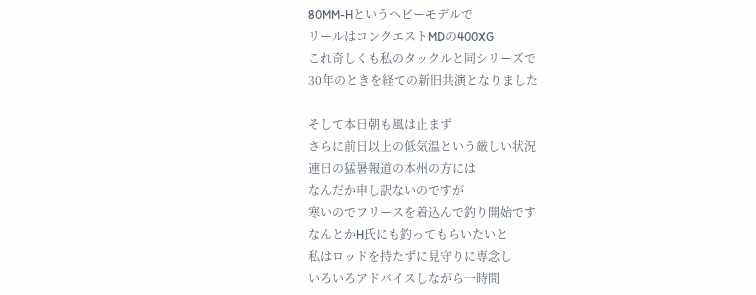80MM-Hというヘビーモデルで
リールはコンクエストMDの400XG
これ奇しくも私のタックルと同シリーズで
30年のときを経ての新旧共演となりました

そして本日朝も風は止まず
さらに前日以上の低気温という厳しい状況
連日の猛暑報道の本州の方には
なんだか申し訳ないのですが
寒いのでフリースを着込んで釣り開始です
なんとかH氏にも釣ってもらいたいと
私はロッドを持たずに見守りに専念し
いろいろアドバイスしながら一時間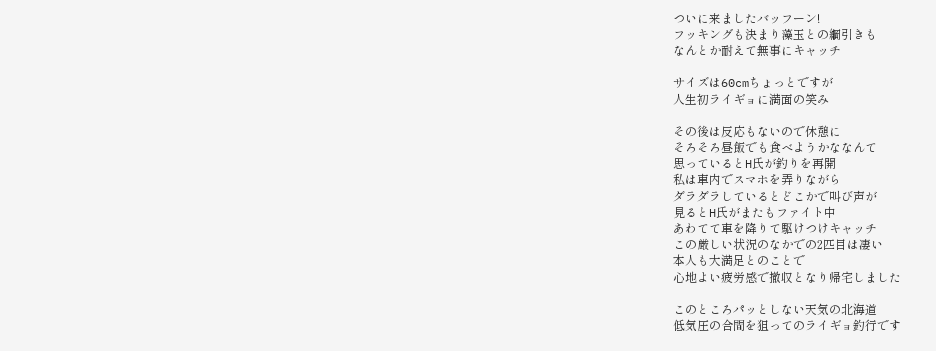ついに来ましたバッフーン!
フッキングも決まり藻玉との綱引きも
なんとか耐えて無事にキャッチ

サイズは60cmちょっとですが
人生初ライギョに満面の笑み

その後は反応もないので休憩に
そろそろ昼飯でも食べようかななんて
思っているとH氏が釣りを再開
私は車内でスマホを弄りながら
ダラダラしているとどこかで叫び声が
見るとH氏がまたもファイト中
あわてて車を降りて駆けつけキャッチ
この厳しい状況のなかでの2匹目は凄い
本人も大満足とのことで
心地よい疲労感で撤収となり帰宅しました

このところパッとしない天気の北海道
低気圧の合間を狙ってのライギョ釣行です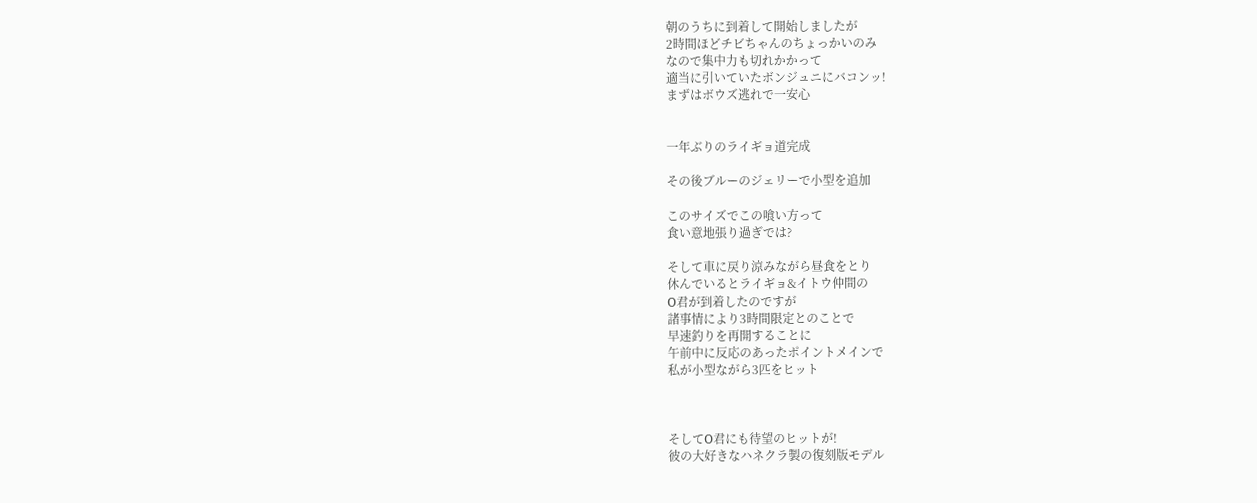朝のうちに到着して開始しましたが
2時間ほどチビちゃんのちょっかいのみ
なので集中力も切れかかって
適当に引いていたボンジュニにバコンッ!
まずはボウズ逃れで一安心


一年ぶりのライギョ道完成

その後ブルーのジェリーで小型を追加

このサイズでこの喰い方って
食い意地張り過ぎでは?

そして車に戻り涼みながら昼食をとり
休んでいるとライギョ&イトウ仲間の
O君が到着したのですが
諸事情により3時間限定とのことで
早速釣りを再開することに
午前中に反応のあったポイントメインで
私が小型ながら3匹をヒット



そしてO君にも待望のヒットが!
彼の大好きなハネクラ製の復刻版モデル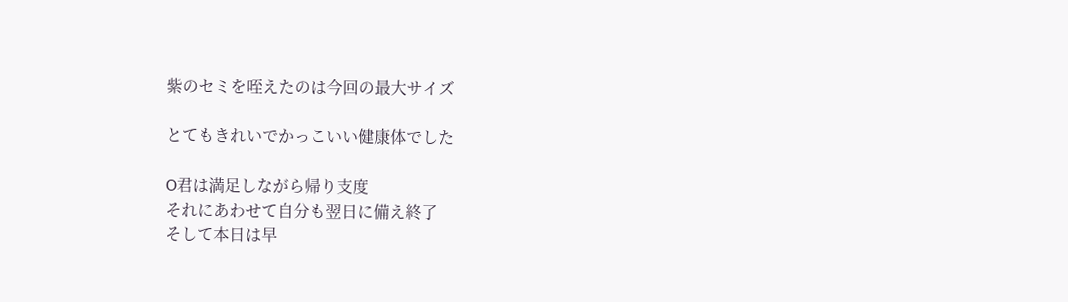紫のセミを咥えたのは今回の最大サイズ

とてもきれいでかっこいい健康体でした

O君は満足しながら帰り支度
それにあわせて自分も翌日に備え終了
そして本日は早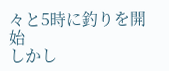々と5時に釣りを開始
しかし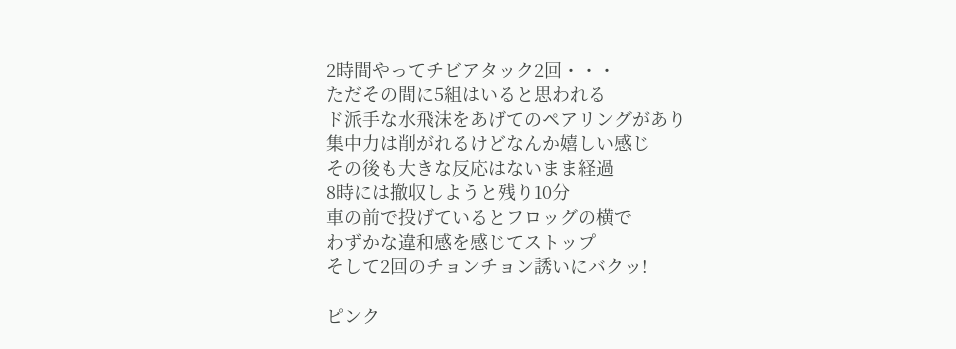2時間やってチビアタック2回・・・
ただその間に5組はいると思われる
ド派手な水飛沫をあげてのペアリングがあり
集中力は削がれるけどなんか嬉しい感じ
その後も大きな反応はないまま経過
8時には撤収しようと残り10分
車の前で投げているとフロッグの横で
わずかな違和感を感じてストップ
そして2回のチョンチョン誘いにバクッ!

ピンク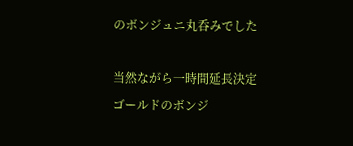のボンジュニ丸呑みでした

当然ながら一時間延長決定
ゴールドのボンジ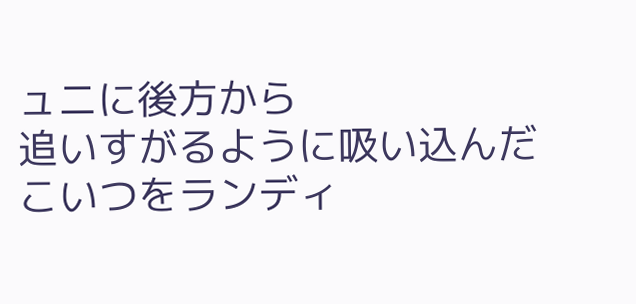ュニに後方から
追いすがるように吸い込んだ
こいつをランディ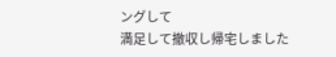ングして
満足して撤収し帰宅しました